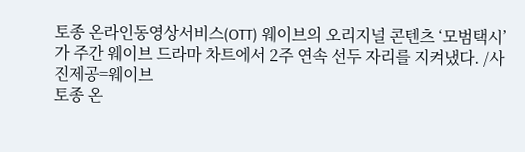토종 온라인동영상서비스(OTT) 웨이브의 오리지널 콘텐츠 ‘모범택시’가 주간 웨이브 드라마 차트에서 2주 연속 선두 자리를 지켜냈다. /사진제공=웨이브
토종 온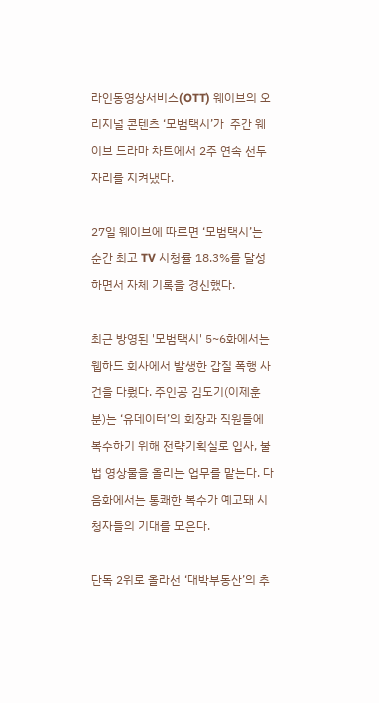라인동영상서비스(OTT) 웨이브의 오리지널 콘텐츠 ‘모범택시’가  주간 웨이브 드라마 차트에서 2주 연속 선두 자리를 지켜냈다.

27일 웨이브에 따르면 ‘모범택시’는 순간 최고 TV 시청률 18.3%를 달성하면서 자체 기록을 경신했다.

최근 방영된 '모범택시' 5~6화에서는 웹하드 회사에서 발생한 갑질 폭행 사건을 다뤘다. 주인공 김도기(이제훈 분)는 ‘유데이터’의 회장과 직원들에 복수하기 위해 전략기획실로 입사, 불법 영상물을 올리는 업무를 맡는다. 다음화에서는 통쾌한 복수가 예고돼 시청자들의 기대를 모은다.

단독 2위로 올라선 ‘대박부동산’의 추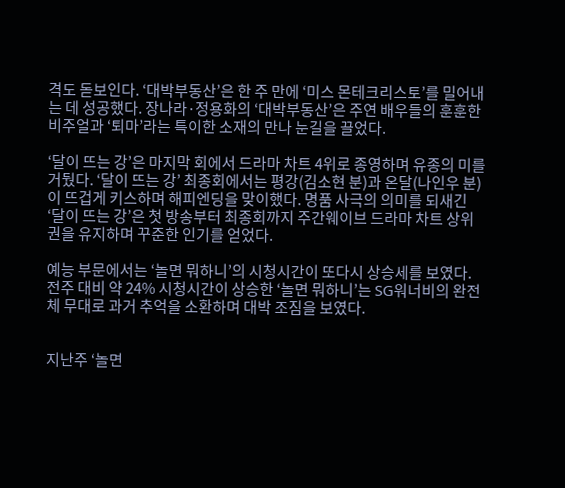격도 돋보인다. ‘대박부동산’은 한 주 만에 ‘미스 몬테크리스토’를 밀어내는 데 성공했다. 장나라·정용화의 ‘대박부동산’은 주연 배우들의 훈훈한 비주얼과 ‘퇴마’라는 특이한 소재의 만나 눈길을 끌었다.

‘달이 뜨는 강’은 마지막 회에서 드라마 차트 4위로 종영하며 유종의 미를 거뒀다. ‘달이 뜨는 강’ 최종회에서는 평강(김소현 분)과 온달(나인우 분)이 뜨겁게 키스하며 해피엔딩을 맞이했다. 명품 사극의 의미를 되새긴 ‘달이 뜨는 강’은 첫 방송부터 최종회까지 주간웨이브 드라마 차트 상위권을 유지하며 꾸준한 인기를 얻었다.

예능 부문에서는 ‘놀면 뭐하니’의 시청시간이 또다시 상승세를 보였다. 전주 대비 약 24% 시청시간이 상승한 ‘놀면 뭐하니’는 SG워너비의 완전체 무대로 과거 추억을 소환하며 대박 조짐을 보였다.


지난주 ‘놀면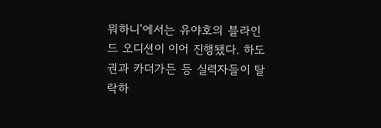뭐하니’에서는 유야호의 블라인드 오디션이 이어 진행됐다. 하도권과 카더가든 등 실력자들이 탈락하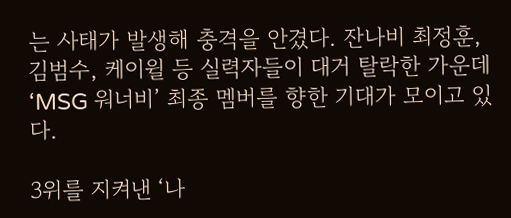는 사태가 발생해 충격을 안겼다. 잔나비 최정훈, 김범수, 케이윌 등 실력자들이 대거 탈락한 가운데 ‘MSG 워너비’ 최종 멤버를 향한 기대가 모이고 있다.

3위를 지켜낸 ‘나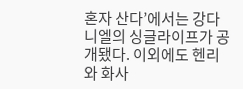혼자 산다’에서는 강다니엘의 싱글라이프가 공개됐다. 이외에도 헨리와 화사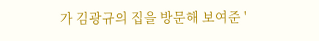가 김광규의 집을 방문해 보여준 '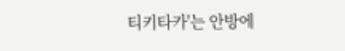티키타카'는 안방에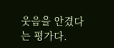웃음을 안겼다는 평가다.